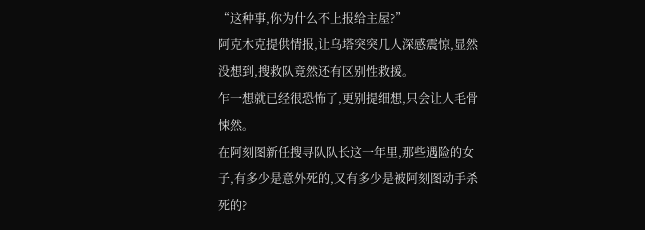“这种事,你为什么不上报给主屋?”
阿克木克提供情报,让乌塔突突几人深感震惊,显然没想到,搜救队竟然还有区别性救援。
乍一想就已经很恐怖了,更别提细想,只会让人毛骨悚然。
在阿刻图新任搜寻队队长这一年里,那些遇险的女子,有多少是意外死的,又有多少是被阿刻图动手杀死的?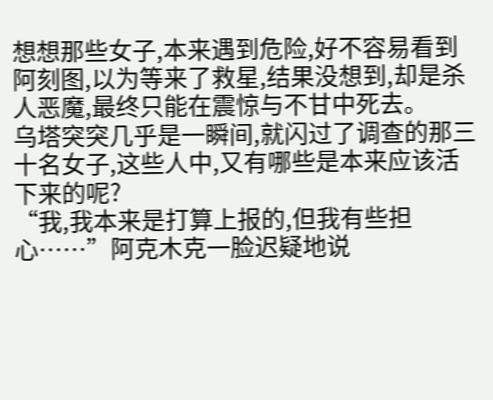想想那些女子,本来遇到危险,好不容易看到阿刻图,以为等来了救星,结果没想到,却是杀人恶魔,最终只能在震惊与不甘中死去。
乌塔突突几乎是一瞬间,就闪过了调查的那三十名女子,这些人中,又有哪些是本来应该活下来的呢?
“我,我本来是打算上报的,但我有些担心……”阿克木克一脸迟疑地说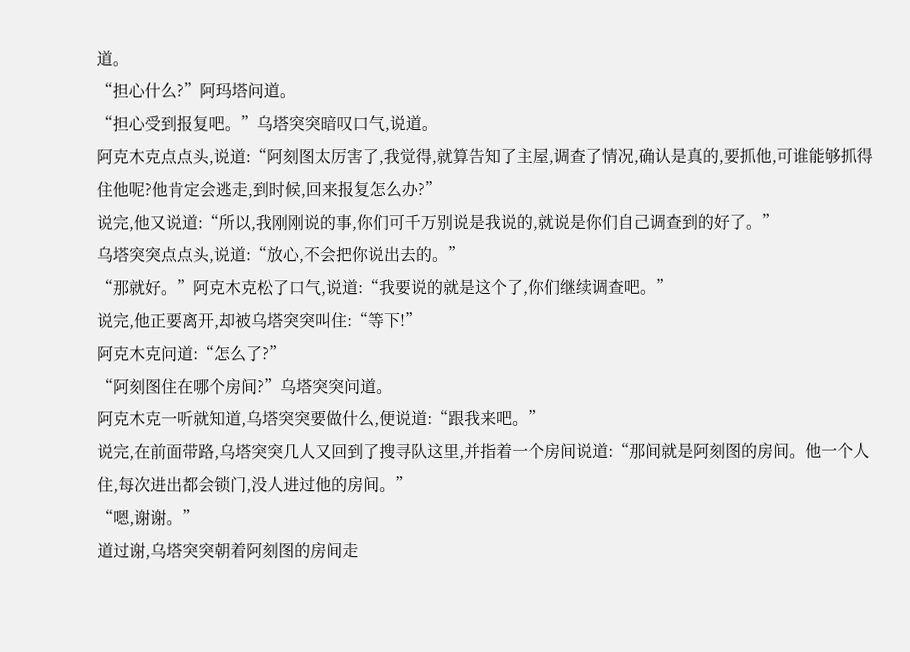道。
“担心什么?”阿玛塔问道。
“担心受到报复吧。”乌塔突突暗叹口气,说道。
阿克木克点点头,说道:“阿刻图太厉害了,我觉得,就算告知了主屋,调查了情况,确认是真的,要抓他,可谁能够抓得住他呢?他肯定会逃走,到时候,回来报复怎么办?”
说完,他又说道:“所以,我刚刚说的事,你们可千万别说是我说的,就说是你们自己调查到的好了。”
乌塔突突点点头,说道:“放心,不会把你说出去的。”
“那就好。”阿克木克松了口气,说道:“我要说的就是这个了,你们继续调查吧。”
说完,他正要离开,却被乌塔突突叫住:“等下!”
阿克木克问道:“怎么了?”
“阿刻图住在哪个房间?”乌塔突突问道。
阿克木克一听就知道,乌塔突突要做什么,便说道:“跟我来吧。”
说完,在前面带路,乌塔突突几人又回到了搜寻队这里,并指着一个房间说道:“那间就是阿刻图的房间。他一个人住,每次进出都会锁门,没人进过他的房间。”
“嗯,谢谢。”
道过谢,乌塔突突朝着阿刻图的房间走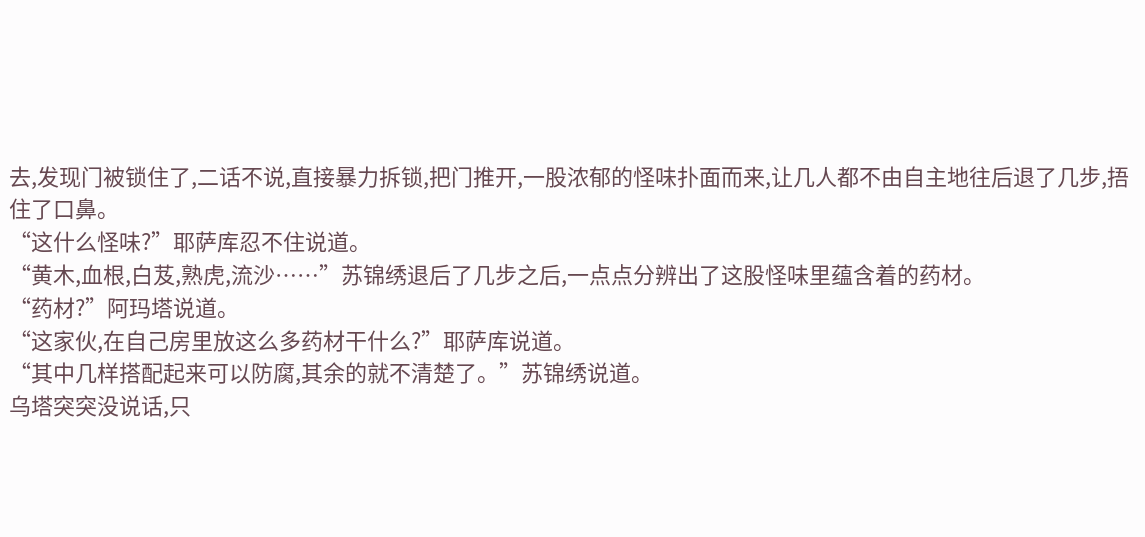去,发现门被锁住了,二话不说,直接暴力拆锁,把门推开,一股浓郁的怪味扑面而来,让几人都不由自主地往后退了几步,捂住了口鼻。
“这什么怪味?”耶萨库忍不住说道。
“黄木,血根,白芨,熟虎,流沙……”苏锦绣退后了几步之后,一点点分辨出了这股怪味里蕴含着的药材。
“药材?”阿玛塔说道。
“这家伙,在自己房里放这么多药材干什么?”耶萨库说道。
“其中几样搭配起来可以防腐,其余的就不清楚了。”苏锦绣说道。
乌塔突突没说话,只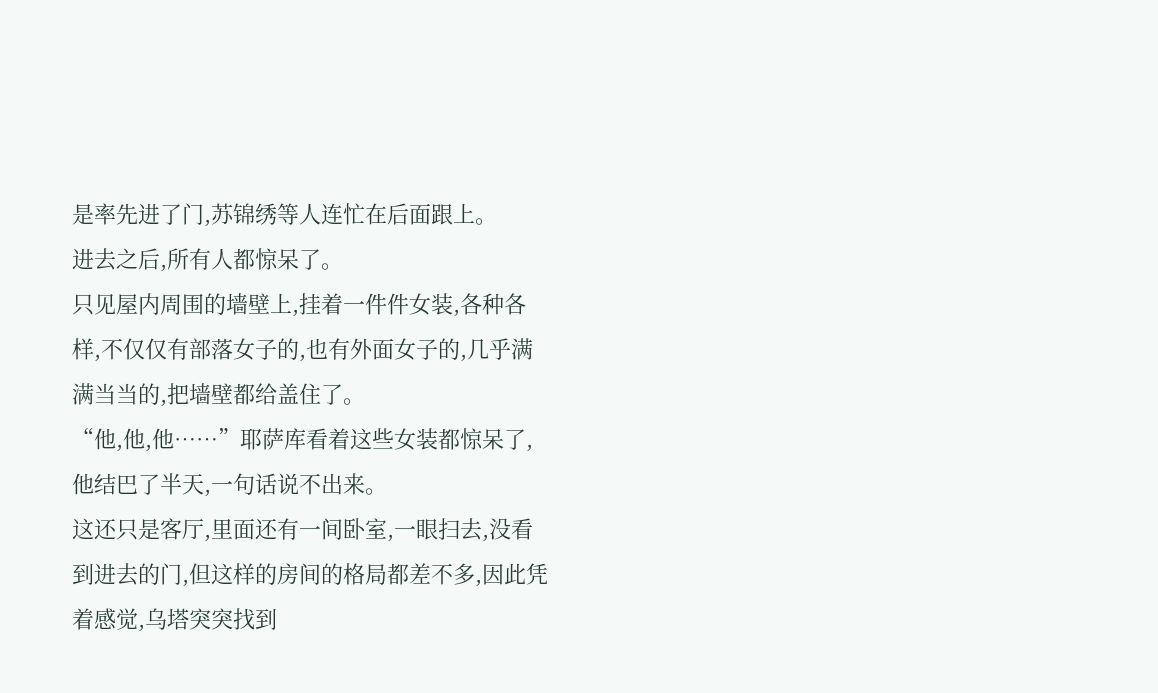是率先进了门,苏锦绣等人连忙在后面跟上。
进去之后,所有人都惊呆了。
只见屋内周围的墙壁上,挂着一件件女装,各种各样,不仅仅有部落女子的,也有外面女子的,几乎满满当当的,把墙壁都给盖住了。
“他,他,他……”耶萨库看着这些女装都惊呆了,他结巴了半天,一句话说不出来。
这还只是客厅,里面还有一间卧室,一眼扫去,没看到进去的门,但这样的房间的格局都差不多,因此凭着感觉,乌塔突突找到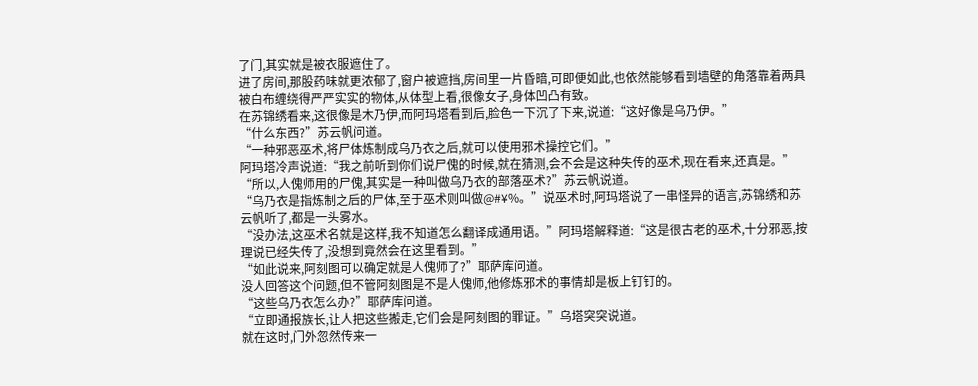了门,其实就是被衣服遮住了。
进了房间,那股药味就更浓郁了,窗户被遮挡,房间里一片昏暗,可即便如此,也依然能够看到墙壁的角落靠着两具被白布缠绕得严严实实的物体,从体型上看,很像女子,身体凹凸有致。
在苏锦绣看来,这很像是木乃伊,而阿玛塔看到后,脸色一下沉了下来,说道:“这好像是乌乃伊。”
“什么东西?”苏云帆问道。
“一种邪恶巫术,将尸体炼制成乌乃衣之后,就可以使用邪术操控它们。”
阿玛塔冷声说道:“我之前听到你们说尸傀的时候,就在猜测,会不会是这种失传的巫术,现在看来,还真是。”
“所以,人傀师用的尸傀,其实是一种叫做乌乃衣的部落巫术?”苏云帆说道。
“乌乃衣是指炼制之后的尸体,至于巫术则叫做@#¥%。”说巫术时,阿玛塔说了一串怪异的语言,苏锦绣和苏云帆听了,都是一头雾水。
“没办法,这巫术名就是这样,我不知道怎么翻译成通用语。”阿玛塔解释道:“这是很古老的巫术,十分邪恶,按理说已经失传了,没想到竟然会在这里看到。”
“如此说来,阿刻图可以确定就是人傀师了?”耶萨库问道。
没人回答这个问题,但不管阿刻图是不是人傀师,他修炼邪术的事情却是板上钉钉的。
“这些乌乃衣怎么办?”耶萨库问道。
“立即通报族长,让人把这些搬走,它们会是阿刻图的罪证。”乌塔突突说道。
就在这时,门外忽然传来一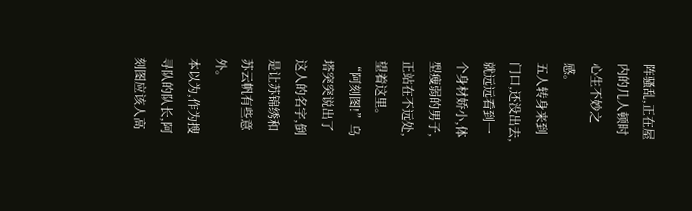阵骚乱,正在屋内的几人顿时心生不妙之感。
五人转身来到门口,还没出去,就远远看到一个身材娇小,体型瘦弱的男子,正站在不远处,望着这里。
“阿刻图!”乌塔突突说出了这人的名字,倒是让苏锦绣和苏云帆有些意外。
本以为,作为搜寻队的队长,阿刻图应该人高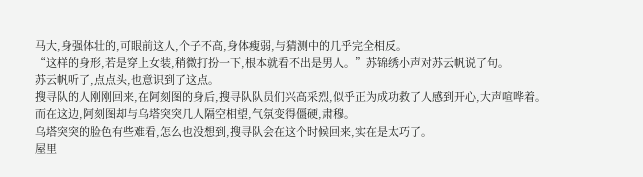马大,身强体壮的,可眼前这人,个子不高,身体瘦弱,与猜测中的几乎完全相反。
“这样的身形,若是穿上女装,稍微打扮一下,根本就看不出是男人。”苏锦绣小声对苏云帆说了句。
苏云帆听了,点点头,也意识到了这点。
搜寻队的人刚刚回来,在阿刻图的身后,搜寻队队员们兴高采烈,似乎正为成功救了人感到开心,大声喧哗着。
而在这边,阿刻图却与乌塔突突几人隔空相望,气氛变得僵硬,肃穆。
乌塔突突的脸色有些难看,怎么也没想到,搜寻队会在这个时候回来,实在是太巧了。
屋里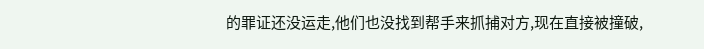的罪证还没运走,他们也没找到帮手来抓捕对方,现在直接被撞破,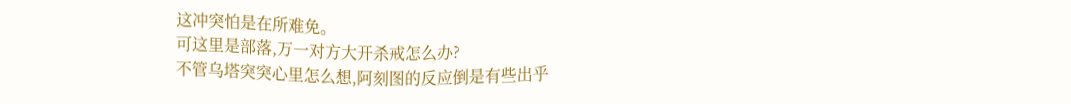这冲突怕是在所难免。
可这里是部落,万一对方大开杀戒怎么办?
不管乌塔突突心里怎么想,阿刻图的反应倒是有些出乎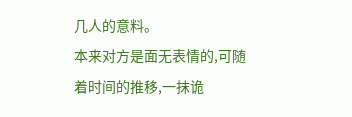几人的意料。
本来对方是面无表情的,可随着时间的推移,一抹诡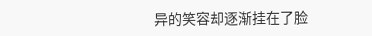异的笑容却逐渐挂在了脸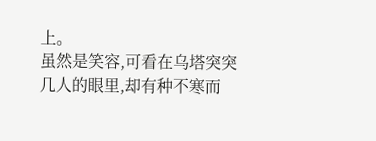上。
虽然是笑容,可看在乌塔突突几人的眼里,却有种不寒而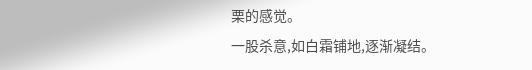栗的感觉。
一股杀意,如白霜铺地,逐渐凝结。